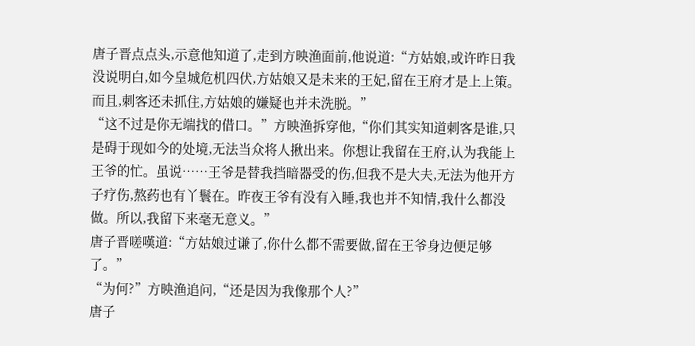唐子晋点点头,示意他知道了,走到方映渔面前,他说道:“方姑娘,或许昨日我没说明白,如今皇城危机四伏,方姑娘又是未来的王妃,留在王府才是上上策。而且,刺客还未抓住,方姑娘的嫌疑也并未洗脱。”
“这不过是你无端找的借口。”方映渔拆穿他,“你们其实知道刺客是谁,只是碍于现如今的处境,无法当众将人揪出来。你想让我留在王府,认为我能上王爷的忙。虽说……王爷是替我挡暗器受的伤,但我不是大夫,无法为他开方子疗伤,熬药也有丫鬟在。昨夜王爷有没有入睡,我也并不知情,我什么都没做。所以,我留下来毫无意义。”
唐子晋嗟嘆道:“方姑娘过谦了,你什么都不需要做,留在王爷身边便足够了。”
“为何?”方映渔追问,“还是因为我像那个人?”
唐子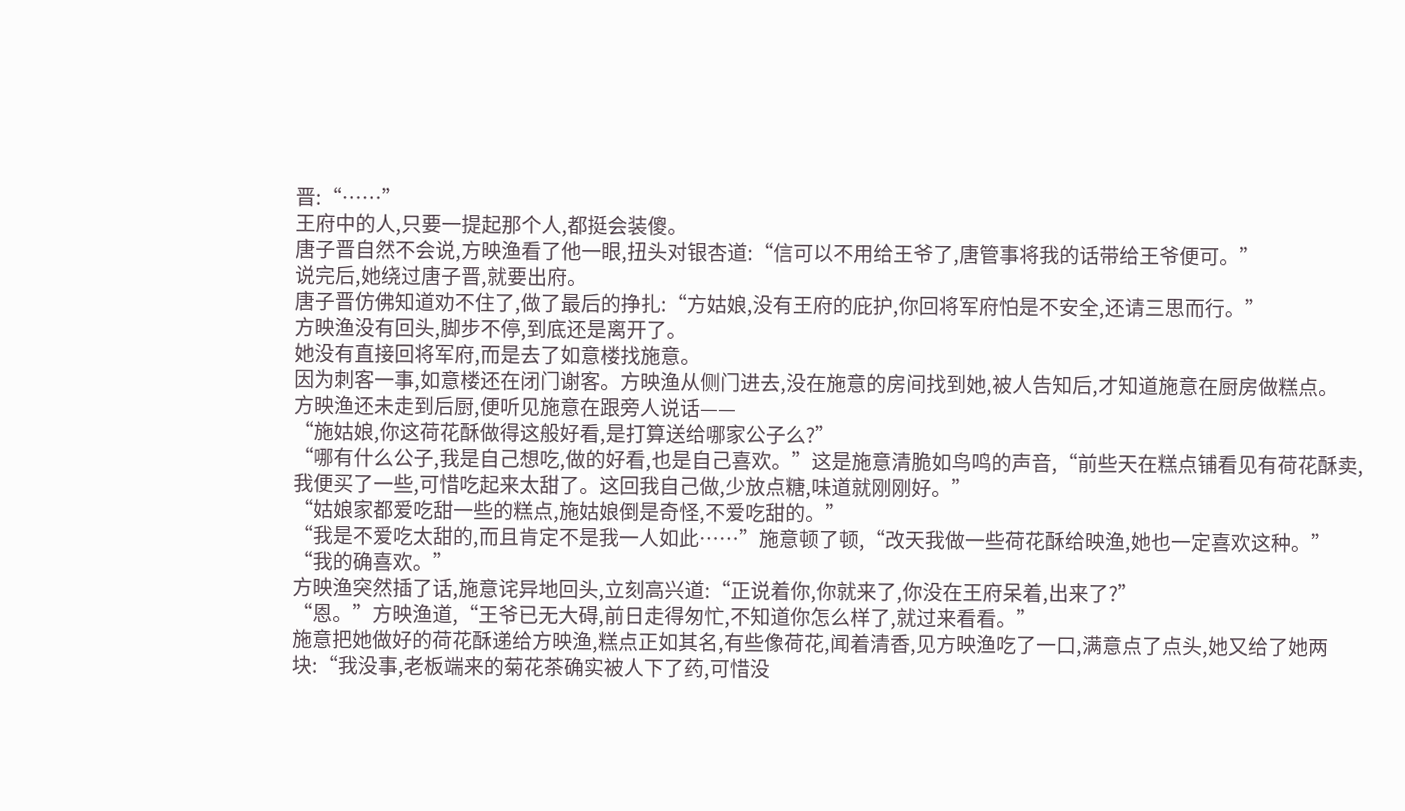晋:“……”
王府中的人,只要一提起那个人,都挺会装傻。
唐子晋自然不会说,方映渔看了他一眼,扭头对银杏道:“信可以不用给王爷了,唐管事将我的话带给王爷便可。”
说完后,她绕过唐子晋,就要出府。
唐子晋仿佛知道劝不住了,做了最后的挣扎:“方姑娘,没有王府的庇护,你回将军府怕是不安全,还请三思而行。”
方映渔没有回头,脚步不停,到底还是离开了。
她没有直接回将军府,而是去了如意楼找施意。
因为刺客一事,如意楼还在闭门谢客。方映渔从侧门进去,没在施意的房间找到她,被人告知后,才知道施意在厨房做糕点。
方映渔还未走到后厨,便听见施意在跟旁人说话——
“施姑娘,你这荷花酥做得这般好看,是打算送给哪家公子么?”
“哪有什么公子,我是自己想吃,做的好看,也是自己喜欢。”这是施意清脆如鸟鸣的声音,“前些天在糕点铺看见有荷花酥卖,我便买了一些,可惜吃起来太甜了。这回我自己做,少放点糖,味道就刚刚好。”
“姑娘家都爱吃甜一些的糕点,施姑娘倒是奇怪,不爱吃甜的。”
“我是不爱吃太甜的,而且肯定不是我一人如此……”施意顿了顿,“改天我做一些荷花酥给映渔,她也一定喜欢这种。”
“我的确喜欢。”
方映渔突然插了话,施意诧异地回头,立刻高兴道:“正说着你,你就来了,你没在王府呆着,出来了?”
“恩。”方映渔道,“王爷已无大碍,前日走得匆忙,不知道你怎么样了,就过来看看。”
施意把她做好的荷花酥递给方映渔,糕点正如其名,有些像荷花,闻着清香,见方映渔吃了一口,满意点了点头,她又给了她两块:“我没事,老板端来的菊花茶确实被人下了药,可惜没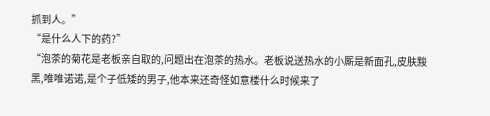抓到人。”
“是什么人下的药?”
“泡茶的菊花是老板亲自取的,问题出在泡茶的热水。老板说送热水的小厮是新面孔,皮肤黢黑,唯唯诺诺,是个子低矮的男子,他本来还奇怪如意楼什么时候来了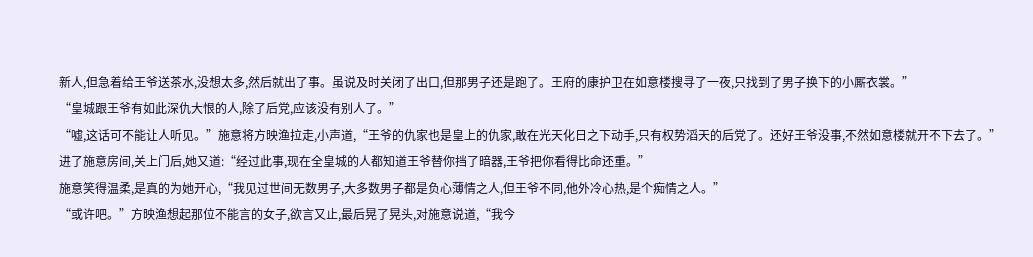新人,但急着给王爷送茶水,没想太多,然后就出了事。虽说及时关闭了出口,但那男子还是跑了。王府的康护卫在如意楼搜寻了一夜,只找到了男子换下的小厮衣裳。”
“皇城跟王爷有如此深仇大恨的人,除了后党,应该没有别人了。”
“嘘,这话可不能让人听见。”施意将方映渔拉走,小声道,“王爷的仇家也是皇上的仇家,敢在光天化日之下动手,只有权势滔天的后党了。还好王爷没事,不然如意楼就开不下去了。”
进了施意房间,关上门后,她又道:“经过此事,现在全皇城的人都知道王爷替你挡了暗器,王爷把你看得比命还重。”
施意笑得温柔,是真的为她开心,“我见过世间无数男子,大多数男子都是负心薄情之人,但王爷不同,他外冷心热,是个痴情之人。”
“或许吧。”方映渔想起那位不能言的女子,欲言又止,最后晃了晃头,对施意说道,“我今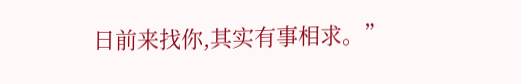日前来找你,其实有事相求。”